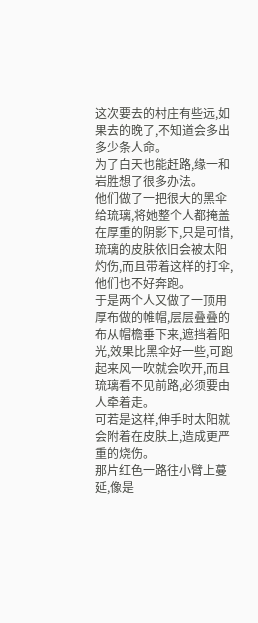这次要去的村庄有些远,如果去的晚了,不知道会多出多少条人命。
为了白天也能赶路,缘一和岩胜想了很多办法。
他们做了一把很大的黑伞给琉璃,将她整个人都掩盖在厚重的阴影下,只是可惜,琉璃的皮肤依旧会被太阳灼伤,而且带着这样的打伞,他们也不好奔跑。
于是两个人又做了一顶用厚布做的帷帽,层层叠叠的布从帽檐垂下来,遮挡着阳光,效果比黑伞好一些,可跑起来风一吹就会吹开,而且琉璃看不见前路,必须要由人牵着走。
可若是这样,伸手时太阳就会附着在皮肤上,造成更严重的烧伤。
那片红色一路往小臂上蔓延,像是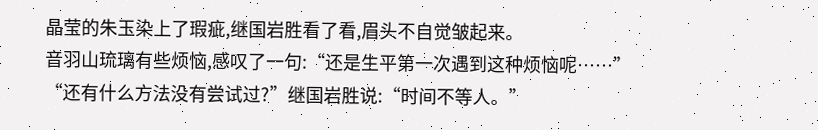晶莹的朱玉染上了瑕疵,继国岩胜看了看,眉头不自觉皱起来。
音羽山琉璃有些烦恼,感叹了一句:“还是生平第一次遇到这种烦恼呢……”
“还有什么方法没有尝试过?”继国岩胜说:“时间不等人。”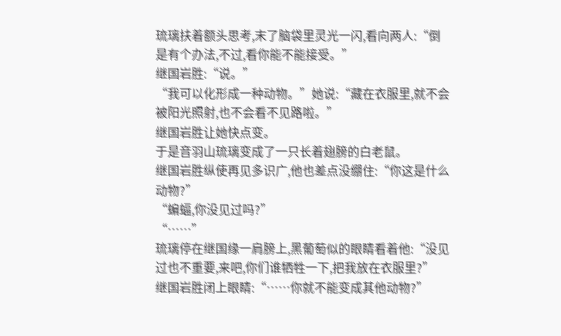琉璃扶着额头思考,末了脑袋里灵光一闪,看向两人:“倒是有个办法,不过,看你能不能接受。”
继国岩胜:“说。”
“我可以化形成一种动物。”她说:“藏在衣服里,就不会被阳光照射,也不会看不见路啦。”
继国岩胜让她快点变。
于是音羽山琉璃变成了一只长着翅膀的白老鼠。
继国岩胜纵使再见多识广,他也差点没绷住:“你这是什么动物?”
“蝙蝠,你没见过吗?”
“……”
琉璃停在继国缘一肩膀上,黑葡萄似的眼睛看着他:“没见过也不重要,来吧,你们谁牺牲一下,把我放在衣服里?”
继国岩胜闭上眼睛:“……你就不能变成其他动物?”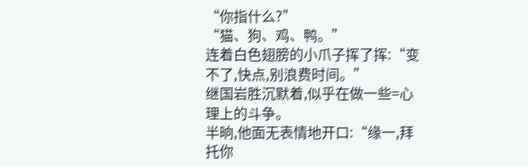“你指什么?”
“猫、狗、鸡、鸭。”
连着白色翅膀的小爪子挥了挥:“变不了,快点,别浪费时间。”
继国岩胜沉默着,似乎在做一些=心理上的斗争。
半晌,他面无表情地开口:“缘一,拜托你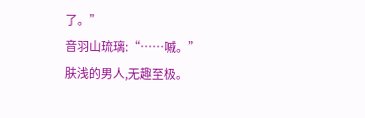了。”
音羽山琉璃:“……嘁。”
肤浅的男人,无趣至极。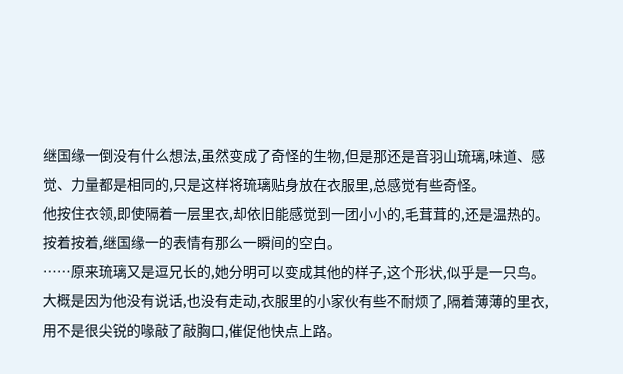继国缘一倒没有什么想法,虽然变成了奇怪的生物,但是那还是音羽山琉璃,味道、感觉、力量都是相同的,只是这样将琉璃贴身放在衣服里,总感觉有些奇怪。
他按住衣领,即使隔着一层里衣,却依旧能感觉到一团小小的,毛茸茸的,还是温热的。
按着按着,继国缘一的表情有那么一瞬间的空白。
……原来琉璃又是逗兄长的,她分明可以变成其他的样子,这个形状,似乎是一只鸟。
大概是因为他没有说话,也没有走动,衣服里的小家伙有些不耐烦了,隔着薄薄的里衣,用不是很尖锐的喙敲了敲胸口,催促他快点上路。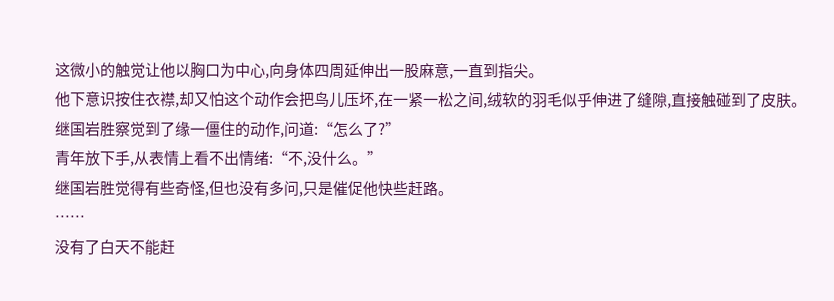这微小的触觉让他以胸口为中心,向身体四周延伸出一股麻意,一直到指尖。
他下意识按住衣襟,却又怕这个动作会把鸟儿压坏,在一紧一松之间,绒软的羽毛似乎伸进了缝隙,直接触碰到了皮肤。
继国岩胜察觉到了缘一僵住的动作,问道:“怎么了?”
青年放下手,从表情上看不出情绪:“不,没什么。”
继国岩胜觉得有些奇怪,但也没有多问,只是催促他快些赶路。
……
没有了白天不能赶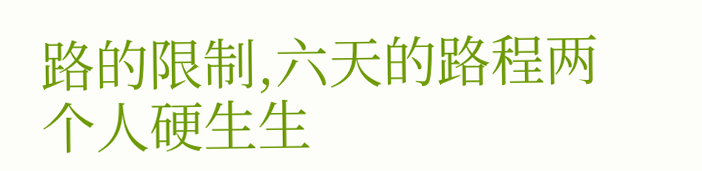路的限制,六天的路程两个人硬生生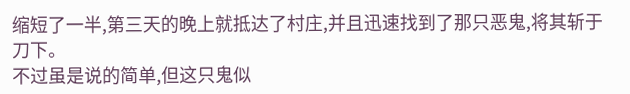缩短了一半,第三天的晚上就抵达了村庄,并且迅速找到了那只恶鬼,将其斩于刀下。
不过虽是说的简单,但这只鬼似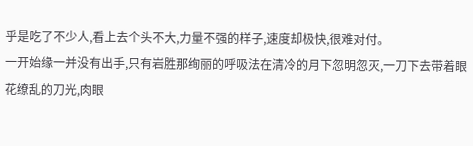乎是吃了不少人,看上去个头不大,力量不强的样子,速度却极快,很难对付。
一开始缘一并没有出手,只有岩胜那绚丽的呼吸法在清冷的月下忽明忽灭,一刀下去带着眼花缭乱的刀光,肉眼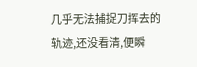几乎无法捕捉刀挥去的轨迹,还没看清,便瞬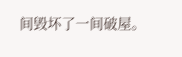间毁坏了一间破屋。